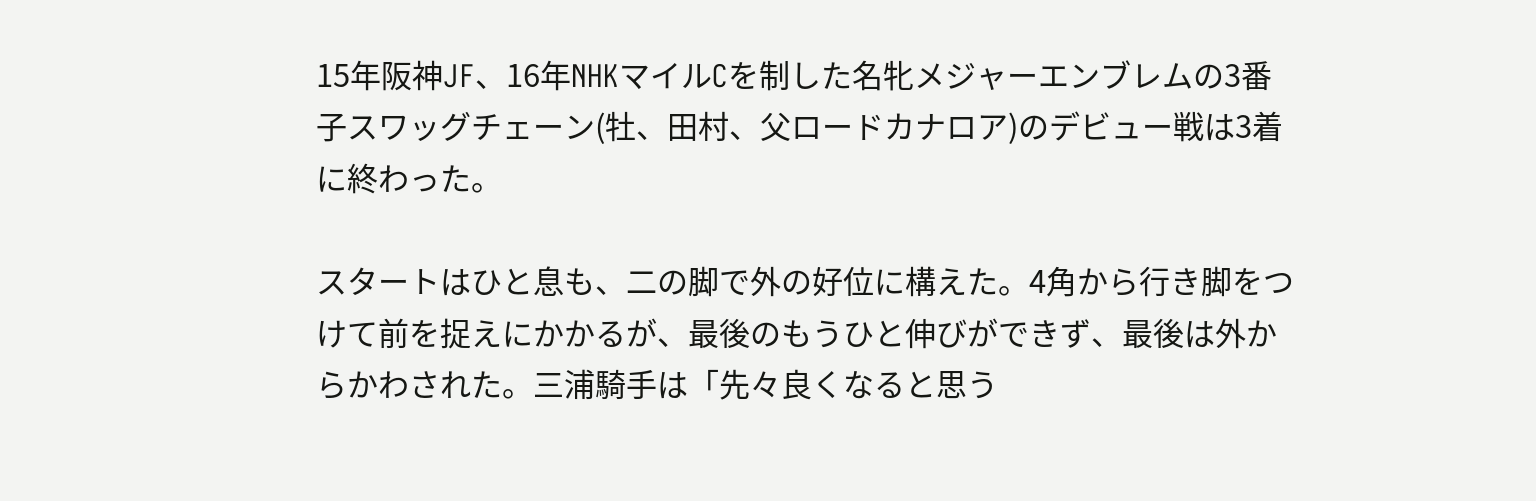15年阪神JF、16年NHKマイルCを制した名牝メジャーエンブレムの3番子スワッグチェーン(牡、田村、父ロードカナロア)のデビュー戦は3着に終わった。

スタートはひと息も、二の脚で外の好位に構えた。4角から行き脚をつけて前を捉えにかかるが、最後のもうひと伸びができず、最後は外からかわされた。三浦騎手は「先々良くなると思う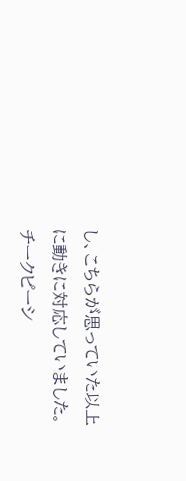し、こちらが思っていた以上に動きに対応していました。チークピーシ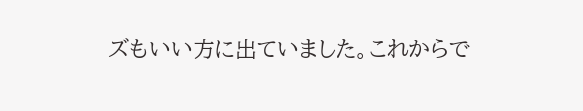ズもいい方に出ていました。これからで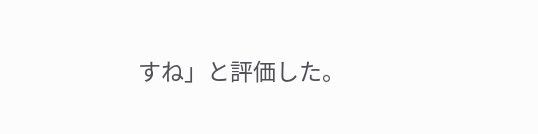すね」と評価した。